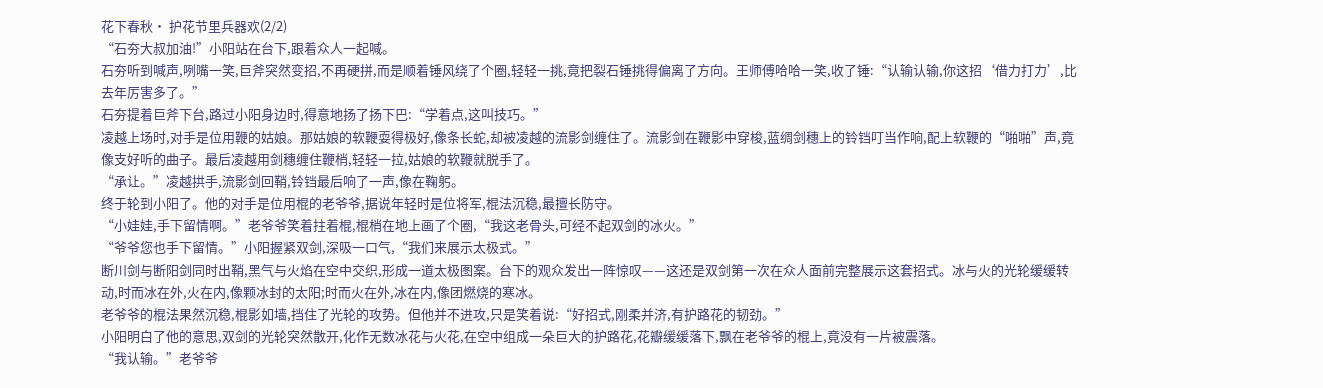花下春秋· 护花节里兵器欢(2/2)
“石夯大叔加油!”小阳站在台下,跟着众人一起喊。
石夯听到喊声,咧嘴一笑,巨斧突然变招,不再硬拼,而是顺着锤风绕了个圈,轻轻一挑,竟把裂石锤挑得偏离了方向。王师傅哈哈一笑,收了锤:“认输认输,你这招‘借力打力’,比去年厉害多了。”
石夯提着巨斧下台,路过小阳身边时,得意地扬了扬下巴:“学着点,这叫技巧。”
凌越上场时,对手是位用鞭的姑娘。那姑娘的软鞭耍得极好,像条长蛇,却被凌越的流影剑缠住了。流影剑在鞭影中穿梭,蓝绸剑穗上的铃铛叮当作响,配上软鞭的“啪啪”声,竟像支好听的曲子。最后凌越用剑穗缠住鞭梢,轻轻一拉,姑娘的软鞭就脱手了。
“承让。”凌越拱手,流影剑回鞘,铃铛最后响了一声,像在鞠躬。
终于轮到小阳了。他的对手是位用棍的老爷爷,据说年轻时是位将军,棍法沉稳,最擅长防守。
“小娃娃,手下留情啊。”老爷爷笑着拄着棍,棍梢在地上画了个圈,“我这老骨头,可经不起双剑的冰火。”
“爷爷您也手下留情。”小阳握紧双剑,深吸一口气,“我们来展示太极式。”
断川剑与断阳剑同时出鞘,黑气与火焰在空中交织,形成一道太极图案。台下的观众发出一阵惊叹——这还是双剑第一次在众人面前完整展示这套招式。冰与火的光轮缓缓转动,时而冰在外,火在内,像颗冰封的太阳;时而火在外,冰在内,像团燃烧的寒冰。
老爷爷的棍法果然沉稳,棍影如墙,挡住了光轮的攻势。但他并不进攻,只是笑着说:“好招式,刚柔并济,有护路花的韧劲。”
小阳明白了他的意思,双剑的光轮突然散开,化作无数冰花与火花,在空中组成一朵巨大的护路花,花瓣缓缓落下,飘在老爷爷的棍上,竟没有一片被震落。
“我认输。”老爷爷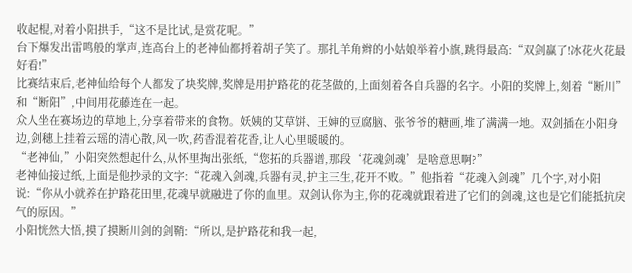收起棍,对着小阳拱手,“这不是比试,是赏花呢。”
台下爆发出雷鸣般的掌声,连高台上的老神仙都捋着胡子笑了。那扎羊角辫的小姑娘举着小旗,跳得最高:“双剑赢了!冰花火花最好看!”
比赛结束后,老神仙给每个人都发了块奖牌,奖牌是用护路花的花茎做的,上面刻着各自兵器的名字。小阳的奖牌上,刻着“断川”和“断阳”,中间用花藤连在一起。
众人坐在赛场边的草地上,分享着带来的食物。妖姨的艾草饼、王婶的豆腐脑、张爷爷的糖画,堆了满满一地。双剑插在小阳身边,剑穗上挂着云瑶的清心散,风一吹,药香混着花香,让人心里暖暖的。
“老神仙,”小阳突然想起什么,从怀里掏出张纸,“您拓的兵器谱,那段‘花魂剑魂’是啥意思啊?”
老神仙接过纸,上面是他抄录的文字:“花魂入剑魂,兵器有灵,护主三生,花开不败。”他指着“花魂入剑魂”几个字,对小阳说:“你从小就养在护路花田里,花魂早就融进了你的血里。双剑认你为主,你的花魂就跟着进了它们的剑魂,这也是它们能抵抗戾气的原因。”
小阳恍然大悟,摸了摸断川剑的剑鞘:“所以,是护路花和我一起,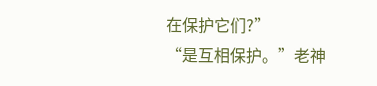在保护它们?”
“是互相保护。”老神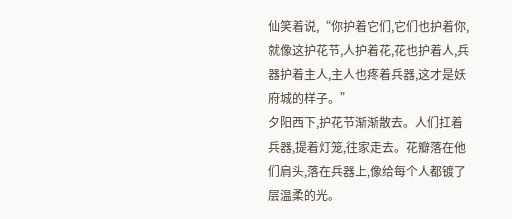仙笑着说,“你护着它们,它们也护着你,就像这护花节,人护着花,花也护着人,兵器护着主人,主人也疼着兵器,这才是妖府城的样子。”
夕阳西下,护花节渐渐散去。人们扛着兵器,提着灯笼,往家走去。花瓣落在他们肩头,落在兵器上,像给每个人都镀了层温柔的光。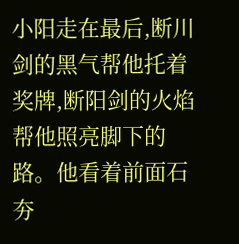小阳走在最后,断川剑的黑气帮他托着奖牌,断阳剑的火焰帮他照亮脚下的路。他看着前面石夯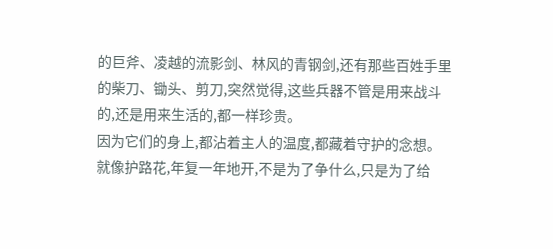的巨斧、凌越的流影剑、林风的青钢剑,还有那些百姓手里的柴刀、锄头、剪刀,突然觉得,这些兵器不管是用来战斗的,还是用来生活的,都一样珍贵。
因为它们的身上,都沾着主人的温度,都藏着守护的念想。
就像护路花,年复一年地开,不是为了争什么,只是为了给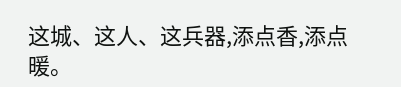这城、这人、这兵器,添点香,添点暖。